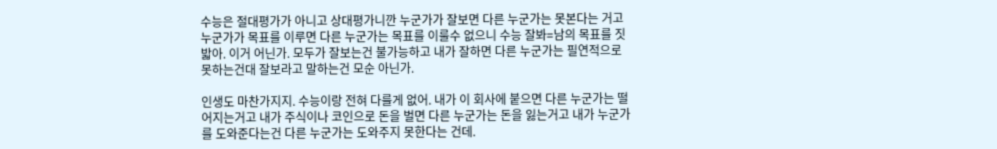수능은 절대평가가 아니고 상대평가니깐 누군가가 잘보면 다른 누군가는 못본다는 거고 누군가가 목표를 이루면 다른 누군가는 목표를 이룰수 없으니 수능 잘봐=남의 목표를 짓밟아. 이거 어닌가. 모두가 잘보는건 불가능하고 내가 잘하면 다른 누군가는 필연적으로 못하는건대 잘보라고 말하는건 모순 아닌가.

인생도 마찬가지지. 수능이랑 전혀 다를게 없어. 내가 이 회사에 붙으면 다른 누군가는 떨어지는거고 내가 주식이나 코인으로 돈을 벌면 다른 누군가는 돈을 잃는거고 내가 누군가를 도와준다는건 다른 누군가는 도와주지 못한다는 건데.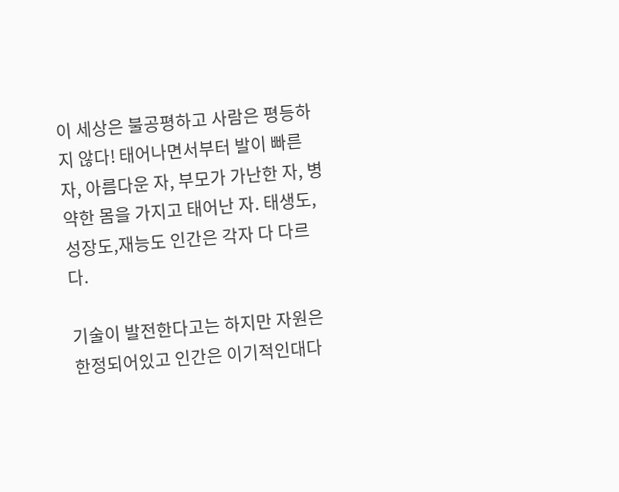이 세상은 불공평하고 사람은 평등하지 않다! 태어나면서부터 발이 빠른자, 아름다운 자, 부모가 가난한 자, 병약한 몸을 가지고 태어난 자. 태생도,성장도,재능도 인간은 각자 다 다르다.

기술이 발전한다고는 하지만 자원은 한정되어있고 인간은 이기적인대다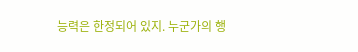능력은 한정되어 있지. 누군가의 행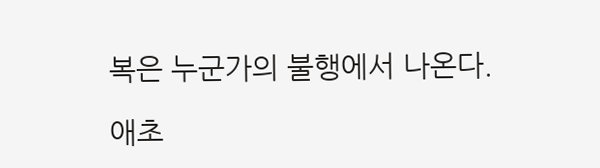복은 누군가의 불행에서 나온다.

애초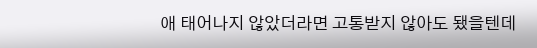애 태어나지 않았더라면 고통받지 않아도 됐을텐데